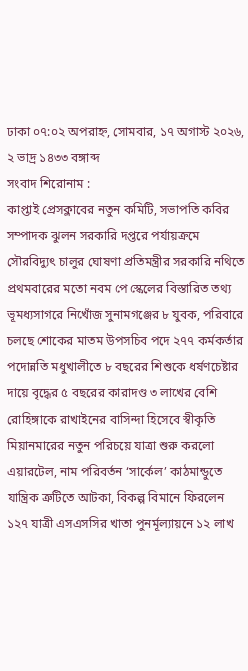ঢাকা ০৭:০২ অপরাহ্ন, সোমবার, ১৭ অগাস্ট ২০২৬, ২ ভাদ্র ১৪৩৩ বঙ্গাব্দ
সংবাদ শিরোনাম :
কাপ্তাই প্রেসক্লাবের নতুন কমিটি, সভাপতি কবির সম্পাদক ঝুলন সরকারি দপ্তরে পর্যায়ক্রমে সৌরবিদ্যুৎ চালুর ঘোষণা প্রতিমন্ত্রীর সরকারি নথিতে প্রথমবারের মতো নবম পে স্কেলের বিস্তারিত তথ্য ভূমধ্যসাগরে নিখোঁজ সুনামগঞ্জের ৮ যুবক, পরিবারে চলছে শোকের মাতম উপসচিব পদে ২৭৭ কর্মকর্তার পদোন্নতি মধুখালীতে ৮ বছরের শিশুকে ধর্ষণচেষ্টার দায়ে বৃদ্ধের ৫ বছরের কারাদণ্ড ৩ লাখের বেশি রোহিঙ্গাকে রাখাইনের বাসিন্দা হিসেবে স্বীকৃতি মিয়ানমারের নতুন পরিচয়ে যাত্রা শুরু করলো এয়ারটেল, নাম পরিবর্তন ‘সার্কেল’ কাঠমান্ডুতে যান্ত্রিক ত্রুটিতে আটকা, বিকল্প বিমানে ফিরলেন ১২৭ যাত্রী এসএসসির খাতা পুনর্মূল্যায়নে ১২ লাখ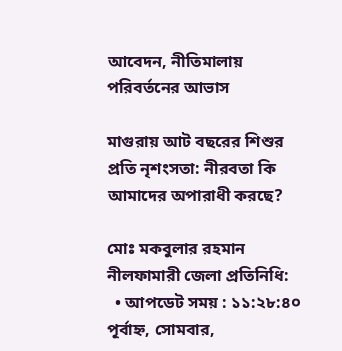আবেদন, নীতিমালায় পরিবর্তনের আভাস

মাগুরায় আট বছরের শিশুর প্রতি নৃশংসতা: নীরবতা কি আমাদের অপারাধী করছে?

মোঃ মকবুলার রহমান নীলফামারী জেলা প্রতিনিধি:
  • আপডেট সময় : ১১:২৮:৪০ পূর্বাহ্ন, সোমবার,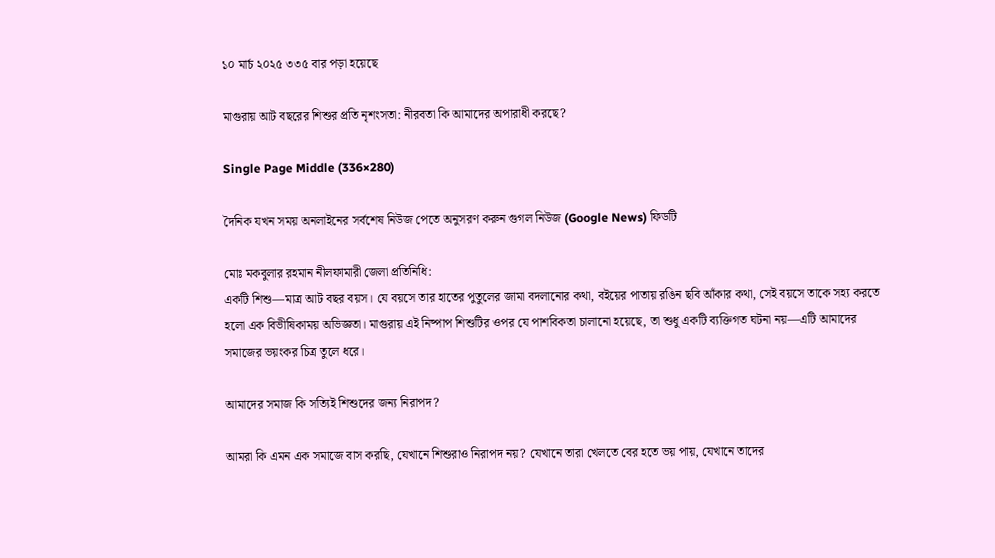১০ মার্চ ২০২৫ ৩৩৫ বার পড়া হয়েছে

মাগুরায় আট বছরের শিশুর প্রতি নৃশংসতা: নীরবতা কি আমাদের অপারাধী করছে?

Single Page Middle (336×280)

দৈনিক যখন সময় অনলাইনের সর্বশেষ নিউজ পেতে অনুসরণ করুন গুগল নিউজ (Google News) ফিডটি

মোঃ মকবুলার রহমান নীলফামারী জেলা প্রতিনিধি:
একটি শিশু—মাত্র আট বছর বয়স। যে বয়সে তার হাতের পুতুলের জামা বদলানোর কথা, বইয়ের পাতায় রঙিন ছবি আঁকার কথা, সেই বয়সে তাকে সহ্য করতে হলো এক বিভীষিকাময় অভিজ্ঞতা। মাগুরায় এই নিষ্পাপ শিশুটির ওপর যে পাশবিকতা চালানো হয়েছে, তা শুধু একটি ব্যক্তিগত ঘটনা নয়—এটি আমাদের সমাজের ভয়ংকর চিত্র তুলে ধরে।

আমাদের সমাজ কি সত্যিই শিশুদের জন্য নিরাপদ?

আমরা কি এমন এক সমাজে বাস করছি, যেখানে শিশুরাও নিরাপদ নয়? যেখানে তারা খেলতে বের হতে ভয় পায়, যেখানে তাদের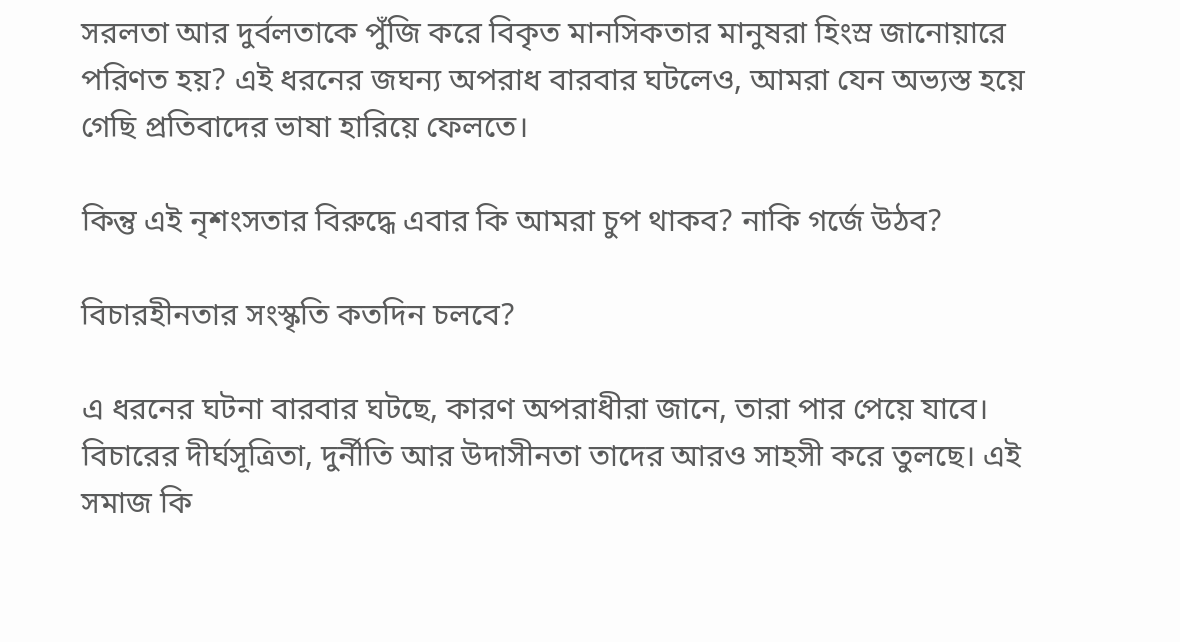সরলতা আর দুর্বলতাকে পুঁজি করে বিকৃত মানসিকতার মানুষরা হিংস্র জানোয়ারে পরিণত হয়? এই ধরনের জঘন্য অপরাধ বারবার ঘটলেও, আমরা যেন অভ্যস্ত হয়ে গেছি প্রতিবাদের ভাষা হারিয়ে ফেলতে।

কিন্তু এই নৃশংসতার বিরুদ্ধে এবার কি আমরা চুপ থাকব? নাকি গর্জে উঠব?

বিচারহীনতার সংস্কৃতি কতদিন চলবে?

এ ধরনের ঘটনা বারবার ঘটছে, কারণ অপরাধীরা জানে, তারা পার পেয়ে যাবে। বিচারের দীর্ঘসূত্রিতা, দুর্নীতি আর উদাসীনতা তাদের আরও সাহসী করে তুলছে। এই সমাজ কি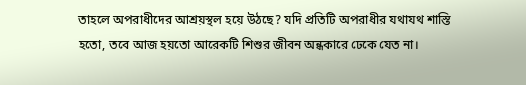তাহলে অপরাধীদের আশ্রয়স্থল হয়ে উঠছে? যদি প্রতিটি অপরাধীর যথাযথ শাস্তি হতো, তবে আজ হয়তো আরেকটি শিশুর জীবন অন্ধকারে ঢেকে যেত না।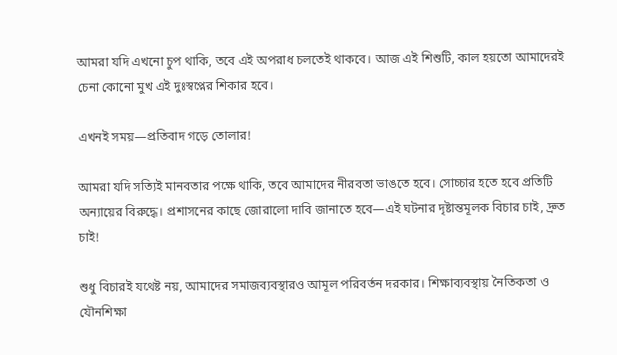আমরা যদি এখনো চুপ থাকি, তবে এই অপরাধ চলতেই থাকবে। আজ এই শিশুটি, কাল হয়তো আমাদেরই চেনা কোনো মুখ এই দুঃস্বপ্নের শিকার হবে।

এখনই সময়—প্রতিবাদ গড়ে তোলার!

আমরা যদি সত্যিই মানবতার পক্ষে থাকি, তবে আমাদের নীরবতা ভাঙতে হবে। সোচ্চার হতে হবে প্রতিটি অন্যায়ের বিরুদ্ধে। প্রশাসনের কাছে জোরালো দাবি জানাতে হবে—এই ঘটনার দৃষ্টান্তমূলক বিচার চাই, দ্রুত চাই!

শুধু বিচারই যথেষ্ট নয়, আমাদের সমাজব্যবস্থারও আমূল পরিবর্তন দরকার। শিক্ষাব্যবস্থায় নৈতিকতা ও যৌনশিক্ষা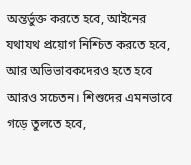অন্তর্ভুক্ত করতে হবে, আইনের যথাযথ প্রয়োগ নিশ্চিত করতে হবে, আর অভিভাবকদেরও হতে হবে আরও সচেতন। শিশুদের এমনভাবে গড়ে তুলতে হবে,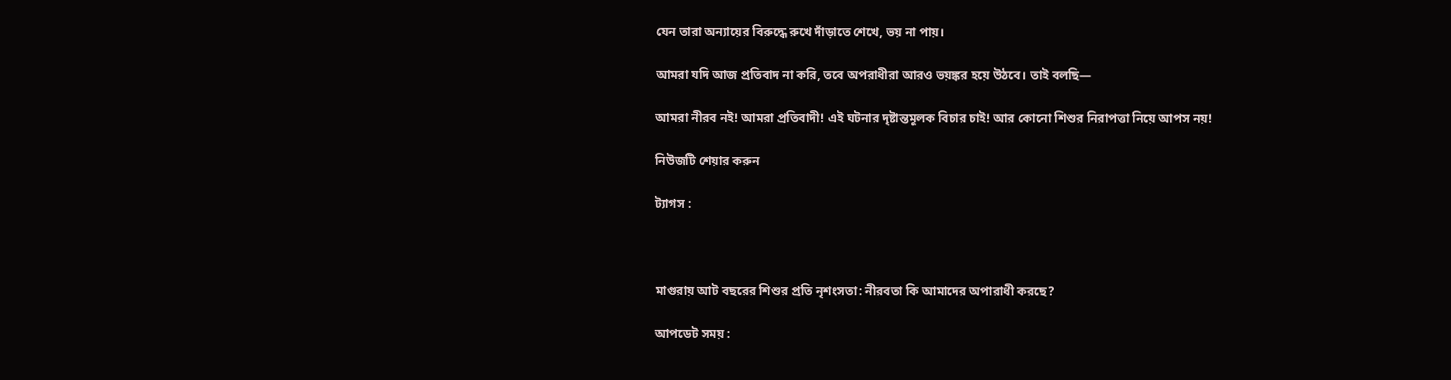যেন তারা অন্যায়ের বিরুদ্ধে রুখে দাঁড়াতে শেখে, ভয় না পায়।

আমরা যদি আজ প্রতিবাদ না করি, তবে অপরাধীরা আরও ভয়ঙ্কর হয়ে উঠবে। তাই বলছি—

আমরা নীরব নই! আমরা প্রতিবাদী! এই ঘটনার দৃষ্টান্তমূলক বিচার চাই! আর কোনো শিশুর নিরাপত্তা নিয়ে আপস নয়!

নিউজটি শেয়ার করুন

ট্যাগস :



মাগুরায় আট বছরের শিশুর প্রতি নৃশংসতা: নীরবতা কি আমাদের অপারাধী করছে?

আপডেট সময় :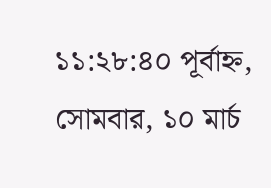১১:২৮:৪০ পূর্বাহ্ন, সোমবার, ১০ মার্চ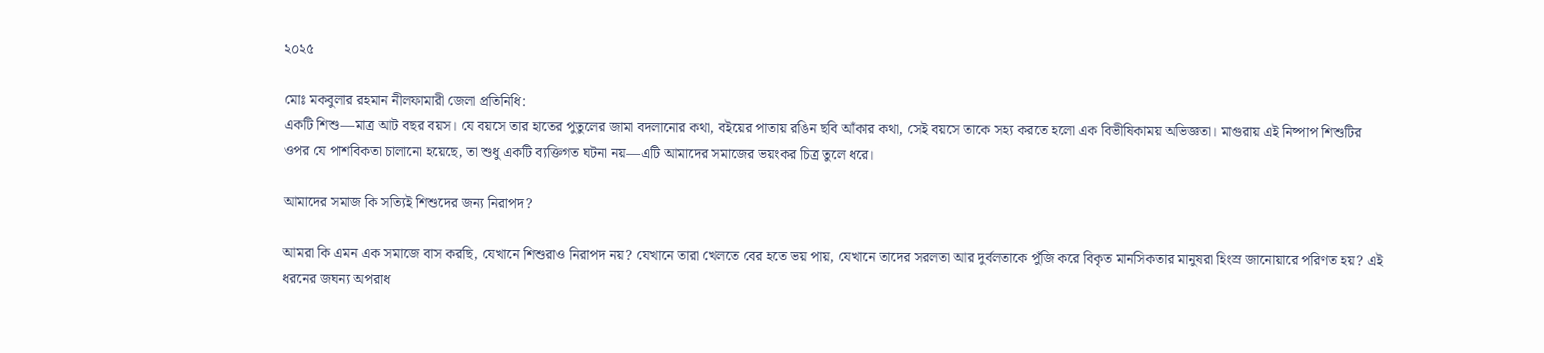২০২৫

মোঃ মকবুলার রহমান নীলফামারী জেলা প্রতিনিধি:
একটি শিশু—মাত্র আট বছর বয়স। যে বয়সে তার হাতের পুতুলের জামা বদলানোর কথা, বইয়ের পাতায় রঙিন ছবি আঁকার কথা, সেই বয়সে তাকে সহ্য করতে হলো এক বিভীষিকাময় অভিজ্ঞতা। মাগুরায় এই নিষ্পাপ শিশুটির ওপর যে পাশবিকতা চালানো হয়েছে, তা শুধু একটি ব্যক্তিগত ঘটনা নয়—এটি আমাদের সমাজের ভয়ংকর চিত্র তুলে ধরে।

আমাদের সমাজ কি সত্যিই শিশুদের জন্য নিরাপদ?

আমরা কি এমন এক সমাজে বাস করছি, যেখানে শিশুরাও নিরাপদ নয়? যেখানে তারা খেলতে বের হতে ভয় পায়, যেখানে তাদের সরলতা আর দুর্বলতাকে পুঁজি করে বিকৃত মানসিকতার মানুষরা হিংস্র জানোয়ারে পরিণত হয়? এই ধরনের জঘন্য অপরাধ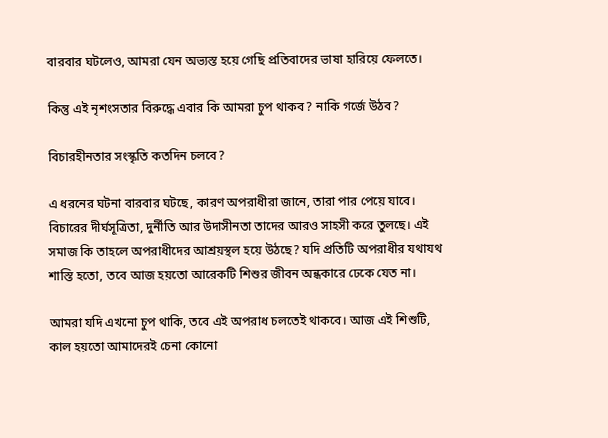বারবার ঘটলেও, আমরা যেন অভ্যস্ত হয়ে গেছি প্রতিবাদের ভাষা হারিয়ে ফেলতে।

কিন্তু এই নৃশংসতার বিরুদ্ধে এবার কি আমরা চুপ থাকব? নাকি গর্জে উঠব?

বিচারহীনতার সংস্কৃতি কতদিন চলবে?

এ ধরনের ঘটনা বারবার ঘটছে, কারণ অপরাধীরা জানে, তারা পার পেয়ে যাবে। বিচারের দীর্ঘসূত্রিতা, দুর্নীতি আর উদাসীনতা তাদের আরও সাহসী করে তুলছে। এই সমাজ কি তাহলে অপরাধীদের আশ্রয়স্থল হয়ে উঠছে? যদি প্রতিটি অপরাধীর যথাযথ শাস্তি হতো, তবে আজ হয়তো আরেকটি শিশুর জীবন অন্ধকারে ঢেকে যেত না।

আমরা যদি এখনো চুপ থাকি, তবে এই অপরাধ চলতেই থাকবে। আজ এই শিশুটি, কাল হয়তো আমাদেরই চেনা কোনো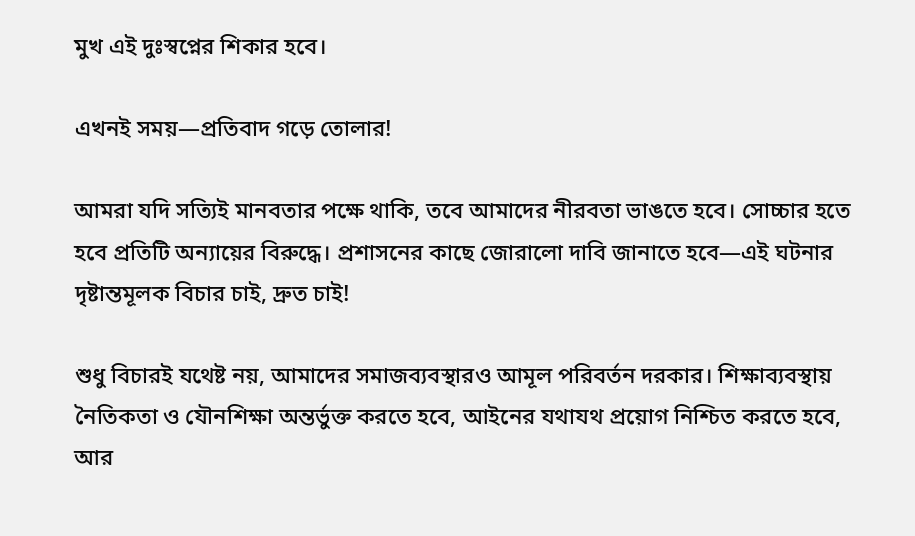মুখ এই দুঃস্বপ্নের শিকার হবে।

এখনই সময়—প্রতিবাদ গড়ে তোলার!

আমরা যদি সত্যিই মানবতার পক্ষে থাকি, তবে আমাদের নীরবতা ভাঙতে হবে। সোচ্চার হতে হবে প্রতিটি অন্যায়ের বিরুদ্ধে। প্রশাসনের কাছে জোরালো দাবি জানাতে হবে—এই ঘটনার দৃষ্টান্তমূলক বিচার চাই, দ্রুত চাই!

শুধু বিচারই যথেষ্ট নয়, আমাদের সমাজব্যবস্থারও আমূল পরিবর্তন দরকার। শিক্ষাব্যবস্থায় নৈতিকতা ও যৌনশিক্ষা অন্তর্ভুক্ত করতে হবে, আইনের যথাযথ প্রয়োগ নিশ্চিত করতে হবে, আর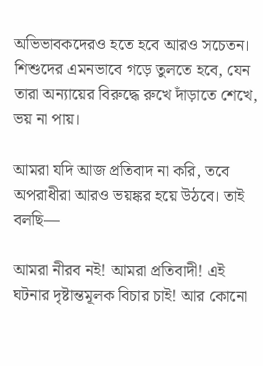অভিভাবকদেরও হতে হবে আরও সচেতন। শিশুদের এমনভাবে গড়ে তুলতে হবে, যেন তারা অন্যায়ের বিরুদ্ধে রুখে দাঁড়াতে শেখে, ভয় না পায়।

আমরা যদি আজ প্রতিবাদ না করি, তবে অপরাধীরা আরও ভয়ঙ্কর হয়ে উঠবে। তাই বলছি—

আমরা নীরব নই! আমরা প্রতিবাদী! এই ঘটনার দৃষ্টান্তমূলক বিচার চাই! আর কোনো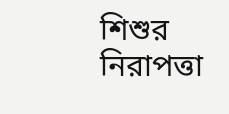শিশুর নিরাপত্তা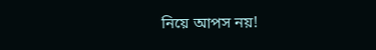নিয়ে আপস নয়!